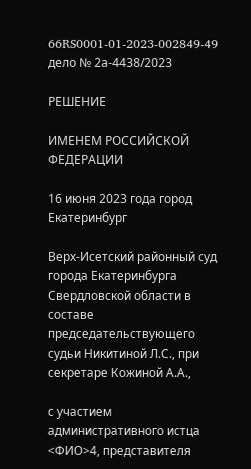66RS0001-01-2023-002849-49 дело № 2а-4438/2023

РЕШЕНИЕ

ИМЕНЕМ РОССИЙСКОЙ ФЕДЕРАЦИИ

16 июня 2023 года город Екатеринбург

Верх-Исетский районный суд города Екатеринбурга Свердловской области в составе председательствующего судьи Никитиной Л.С., при секретаре Кожиной А.А.,

с участием административного истца <ФИО>4, представителя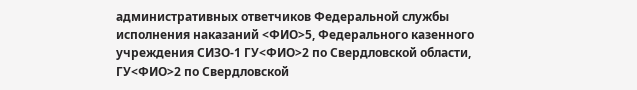административных ответчиков Федеральной службы исполнения наказаний <ФИО>5, Федерального казенного учреждения СИЗО-1 ГУ<ФИО>2 по Свердловской области, ГУ<ФИО>2 по Свердловской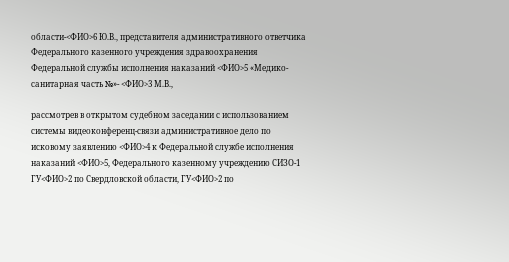области-<ФИО>6 Ю.В., представителя административного ответчика Федерального казенного учреждения здравоохранения Федеральной службы исполнения наказаний <ФИО>5 «Медико-санитарная часть №»- <ФИО>3 М.В.,

рассмотрев в открытом судебном заседании с использованием системы видеоконференц-связи административное дело по исковому заявлению <ФИО>4 к Федеральной службе исполнения наказаний <ФИО>5, Федерального казенному учреждению СИЗО-1 ГУ<ФИО>2 по Свердловской области, ГУ<ФИО>2 по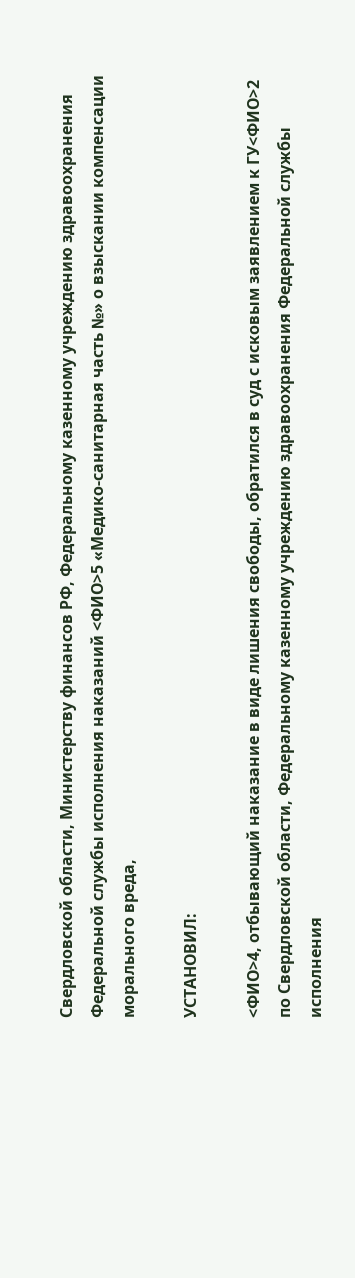Свердловской области, Министерству финансов РФ, Федеральному казенному учреждению здравоохранения Федеральной службы исполнения наказаний <ФИО>5 «Медико-санитарная часть №» о взыскании компенсации морального вреда,

УСТАНОВИЛ:

<ФИО>4, отбывающий наказание в виде лишения свободы, обратился в суд с исковым заявлением к ГУ<ФИО>2 по Свердловской области, Федеральному казенному учреждению здравоохранения Федеральной службы исполнения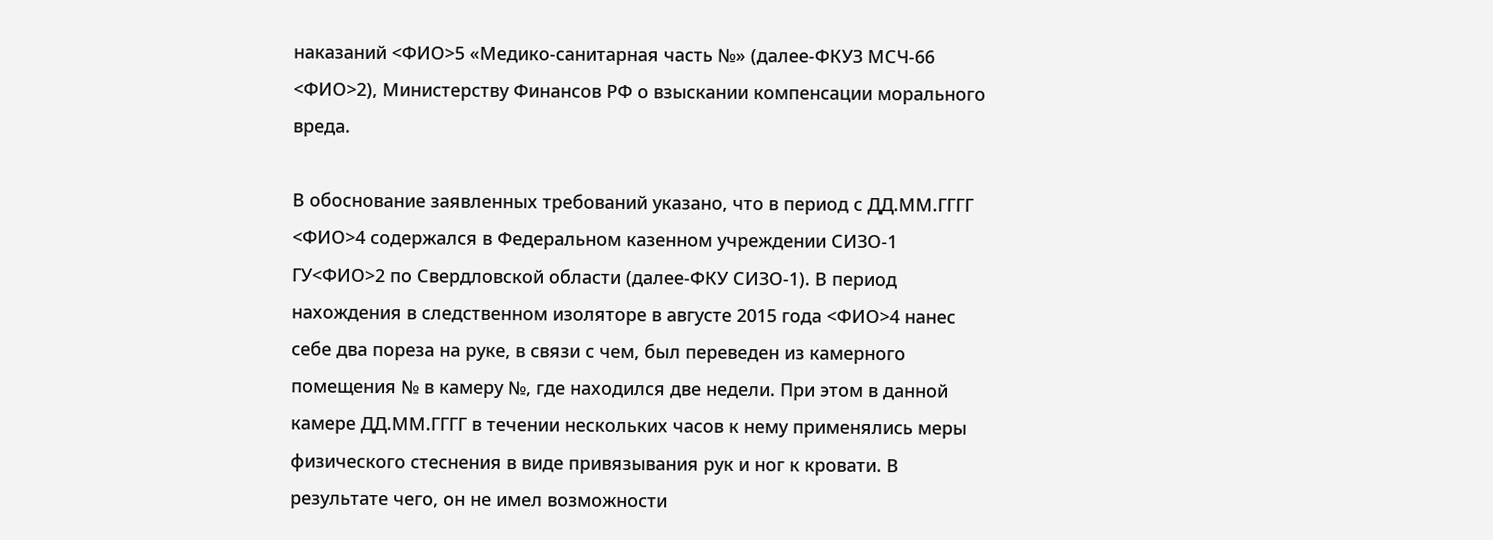наказаний <ФИО>5 «Медико-санитарная часть №» (далее-ФКУЗ МСЧ-66 <ФИО>2), Министерству Финансов РФ о взыскании компенсации морального вреда.

В обоснование заявленных требований указано, что в период с ДД.ММ.ГГГГ <ФИО>4 содержался в Федеральном казенном учреждении СИЗО-1 ГУ<ФИО>2 по Свердловской области (далее-ФКУ СИЗО-1). В период нахождения в следственном изоляторе в августе 2015 года <ФИО>4 нанес себе два пореза на руке, в связи с чем, был переведен из камерного помещения № в камеру №, где находился две недели. При этом в данной камере ДД.ММ.ГГГГ в течении нескольких часов к нему применялись меры физического стеснения в виде привязывания рук и ног к кровати. В результате чего, он не имел возможности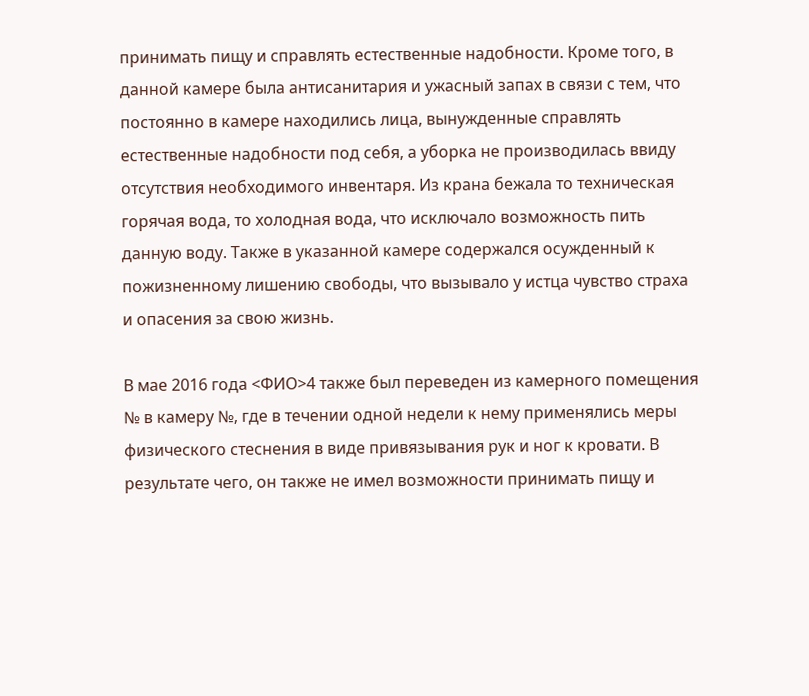принимать пищу и справлять естественные надобности. Кроме того, в данной камере была антисанитария и ужасный запах в связи с тем, что постоянно в камере находились лица, вынужденные справлять естественные надобности под себя, а уборка не производилась ввиду отсутствия необходимого инвентаря. Из крана бежала то техническая горячая вода, то холодная вода, что исключало возможность пить данную воду. Также в указанной камере содержался осужденный к пожизненному лишению свободы, что вызывало у истца чувство страха и опасения за свою жизнь.

В мае 2016 года <ФИО>4 также был переведен из камерного помещения № в камеру №, где в течении одной недели к нему применялись меры физического стеснения в виде привязывания рук и ног к кровати. В результате чего, он также не имел возможности принимать пищу и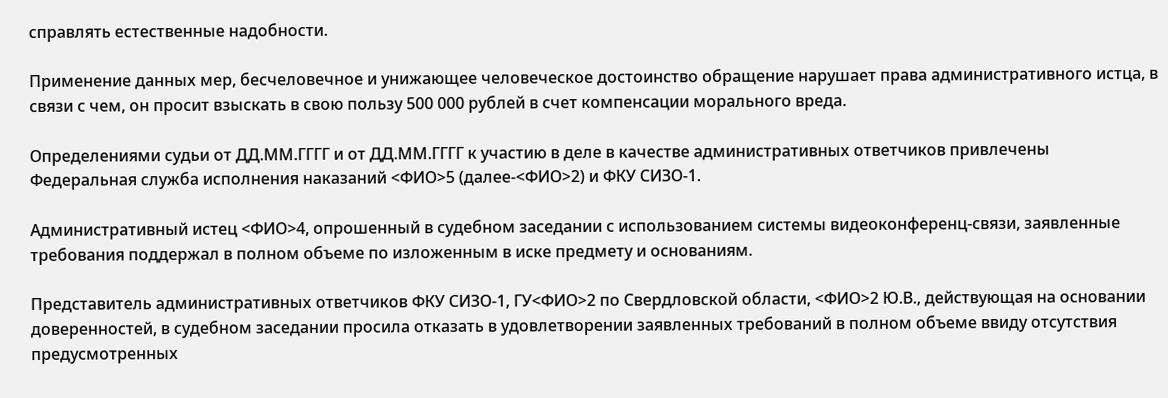справлять естественные надобности.

Применение данных мер, бесчеловечное и унижающее человеческое достоинство обращение нарушает права административного истца, в связи с чем, он просит взыскать в свою пользу 500 000 рублей в счет компенсации морального вреда.

Определениями судьи от ДД.ММ.ГГГГ и от ДД.ММ.ГГГГ к участию в деле в качестве административных ответчиков привлечены Федеральная служба исполнения наказаний <ФИО>5 (далее-<ФИО>2) и ФКУ СИЗО-1.

Административный истец <ФИО>4, опрошенный в судебном заседании с использованием системы видеоконференц-связи, заявленные требования поддержал в полном объеме по изложенным в иске предмету и основаниям.

Представитель административных ответчиков ФКУ СИЗО-1, ГУ<ФИО>2 по Свердловской области, <ФИО>2 Ю.В., действующая на основании доверенностей, в судебном заседании просила отказать в удовлетворении заявленных требований в полном объеме ввиду отсутствия предусмотренных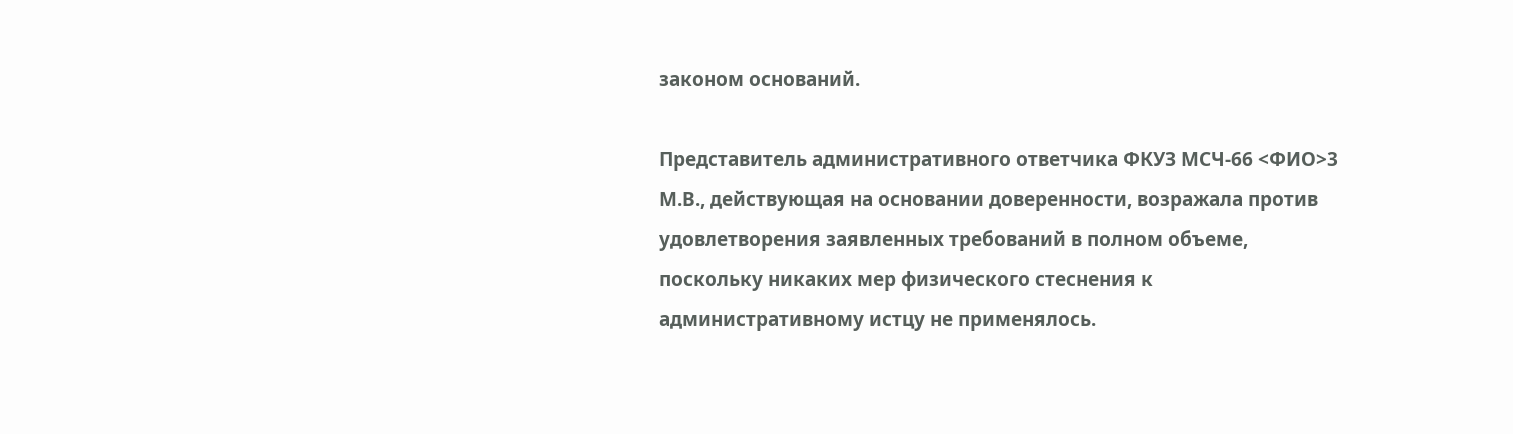законом оснований.

Представитель административного ответчика ФКУЗ МСЧ-66 <ФИО>3 М.В., действующая на основании доверенности, возражала против удовлетворения заявленных требований в полном объеме, поскольку никаких мер физического стеснения к административному истцу не применялось.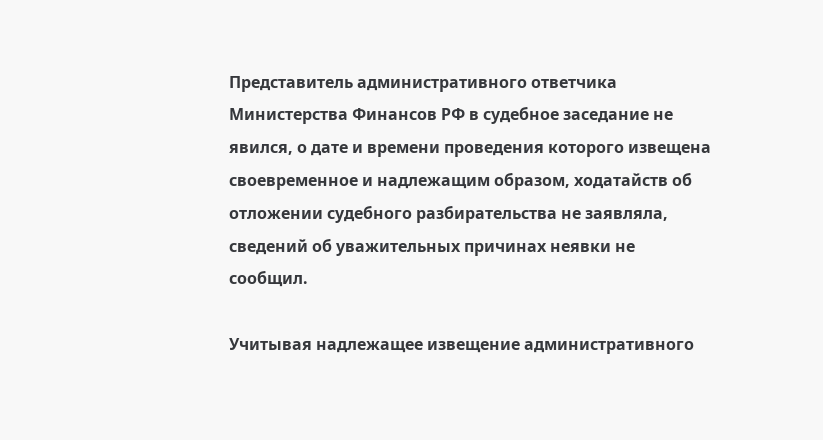Представитель административного ответчика Министерства Финансов РФ в судебное заседание не явился, о дате и времени проведения которого извещена своевременное и надлежащим образом, ходатайств об отложении судебного разбирательства не заявляла, сведений об уважительных причинах неявки не сообщил.

Учитывая надлежащее извещение административного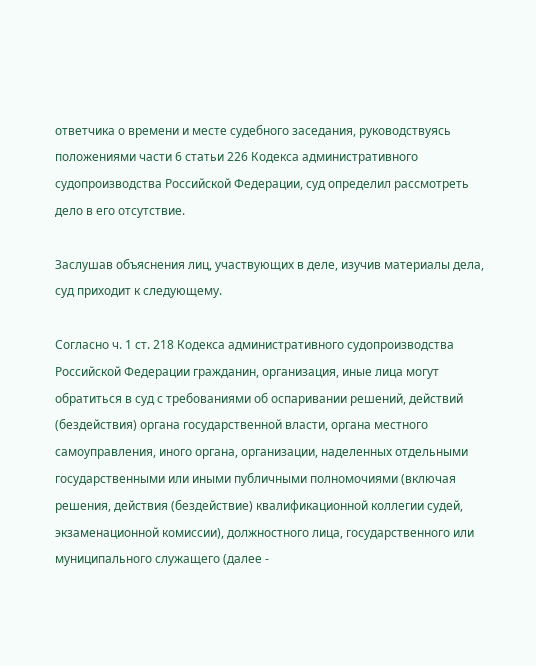ответчика о времени и месте судебного заседания, руководствуясь положениями части 6 статьи 226 Кодекса административного судопроизводства Российской Федерации, суд определил рассмотреть дело в его отсутствие.

Заслушав объяснения лиц, участвующих в деле, изучив материалы дела, суд приходит к следующему.

Согласно ч. 1 ст. 218 Кодекса административного судопроизводства Российской Федерации гражданин, организация, иные лица могут обратиться в суд с требованиями об оспаривании решений, действий (бездействия) органа государственной власти, органа местного самоуправления, иного органа, организации, наделенных отдельными государственными или иными публичными полномочиями (включая решения, действия (бездействие) квалификационной коллегии судей, экзаменационной комиссии), должностного лица, государственного или муниципального служащего (далее -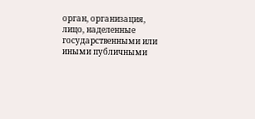орган, организация, лицо, наделенные государственными или иными публичными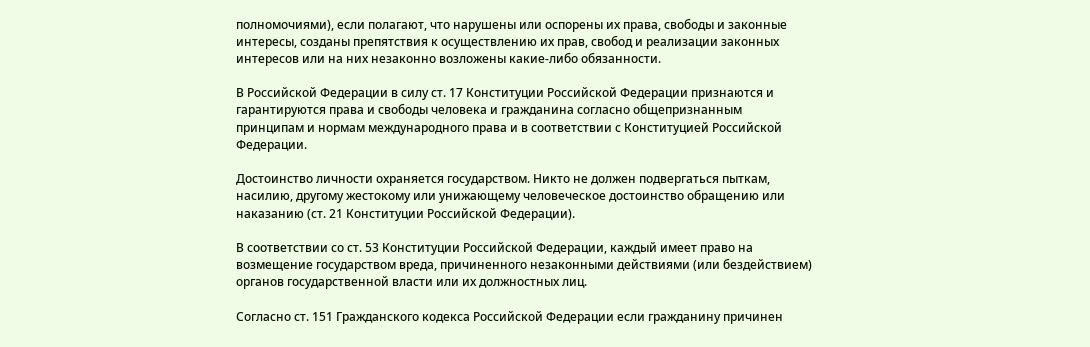полномочиями), если полагают, что нарушены или оспорены их права, свободы и законные интересы, созданы препятствия к осуществлению их прав, свобод и реализации законных интересов или на них незаконно возложены какие-либо обязанности.

В Российской Федерации в силу ст. 17 Конституции Российской Федерации признаются и гарантируются права и свободы человека и гражданина согласно общепризнанным принципам и нормам международного права и в соответствии с Конституцией Российской Федерации.

Достоинство личности охраняется государством. Никто не должен подвергаться пыткам, насилию, другому жестокому или унижающему человеческое достоинство обращению или наказанию (ст. 21 Конституции Российской Федерации).

В соответствии со ст. 53 Конституции Российской Федерации, каждый имеет право на возмещение государством вреда, причиненного незаконными действиями (или бездействием) органов государственной власти или их должностных лиц.

Согласно ст. 151 Гражданского кодекса Российской Федерации если гражданину причинен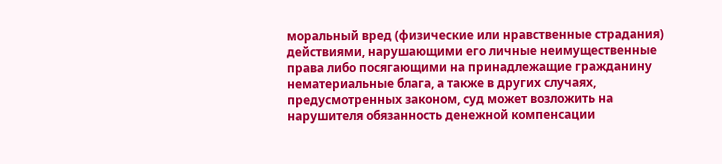моральный вред (физические или нравственные страдания) действиями, нарушающими его личные неимущественные права либо посягающими на принадлежащие гражданину нематериальные блага, а также в других случаях, предусмотренных законом, суд может возложить на нарушителя обязанность денежной компенсации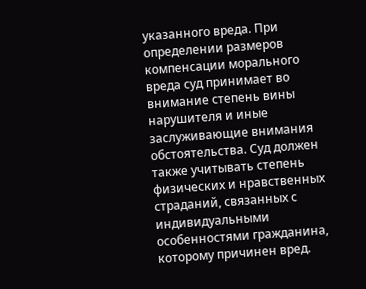указанного вреда. При определении размеров компенсации морального вреда суд принимает во внимание степень вины нарушителя и иные заслуживающие внимания обстоятельства. Суд должен также учитывать степень физических и нравственных страданий, связанных с индивидуальными особенностями гражданина, которому причинен вред.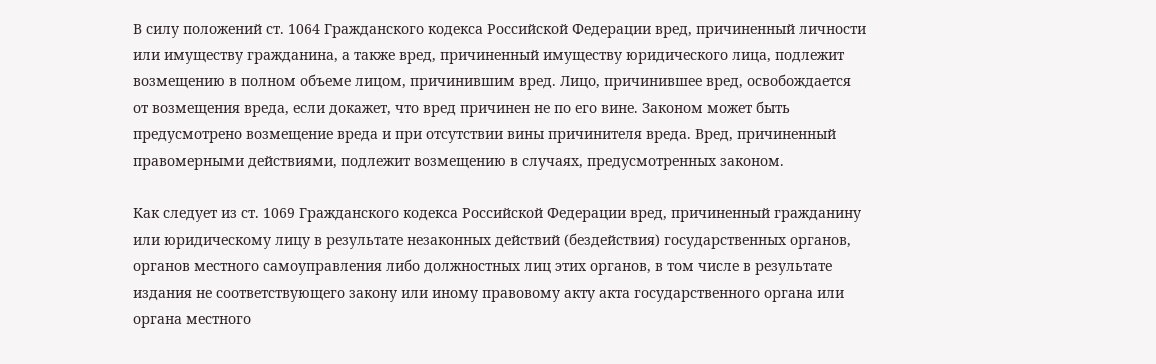В силу положений ст. 1064 Гражданского кодекса Российской Федерации вред, причиненный личности или имуществу гражданина, а также вред, причиненный имуществу юридического лица, подлежит возмещению в полном объеме лицом, причинившим вред. Лицо, причинившее вред, освобождается от возмещения вреда, если докажет, что вред причинен не по его вине. Законом может быть предусмотрено возмещение вреда и при отсутствии вины причинителя вреда. Вред, причиненный правомерными действиями, подлежит возмещению в случаях, предусмотренных законом.

Как следует из ст. 1069 Гражданского кодекса Российской Федерации вред, причиненный гражданину или юридическому лицу в результате незаконных действий (бездействия) государственных органов, органов местного самоуправления либо должностных лиц этих органов, в том числе в результате издания не соответствующего закону или иному правовому акту акта государственного органа или органа местного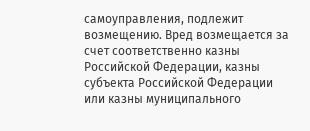самоуправления, подлежит возмещению. Вред возмещается за счет соответственно казны Российской Федерации, казны субъекта Российской Федерации или казны муниципального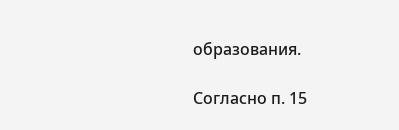образования.

Согласно п. 15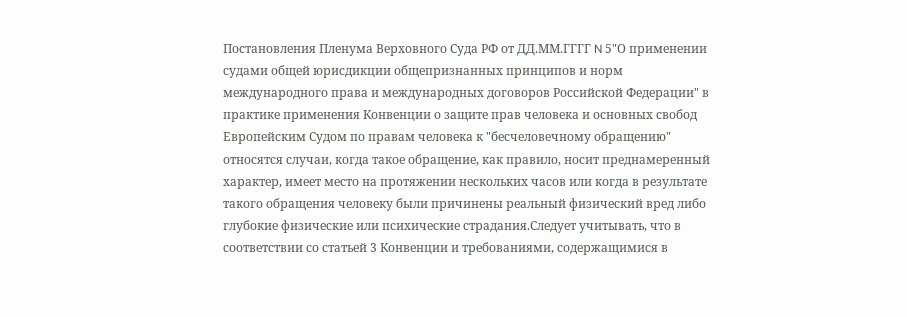Постановления Пленума Верховного Суда РФ от ДД.ММ.ГГГГ N 5"О применении судами общей юрисдикции общепризнанных принципов и норм международного права и международных договоров Российской Федерации" в практике применения Конвенции о защите прав человека и основных свобод Европейским Судом по правам человека к "бесчеловечному обращению" относятся случаи, когда такое обращение, как правило, носит преднамеренный характер, имеет место на протяжении нескольких часов или когда в результате такого обращения человеку были причинены реальный физический вред либо глубокие физические или психические страдания.Следует учитывать, что в соответствии со статьей 3 Конвенции и требованиями, содержащимися в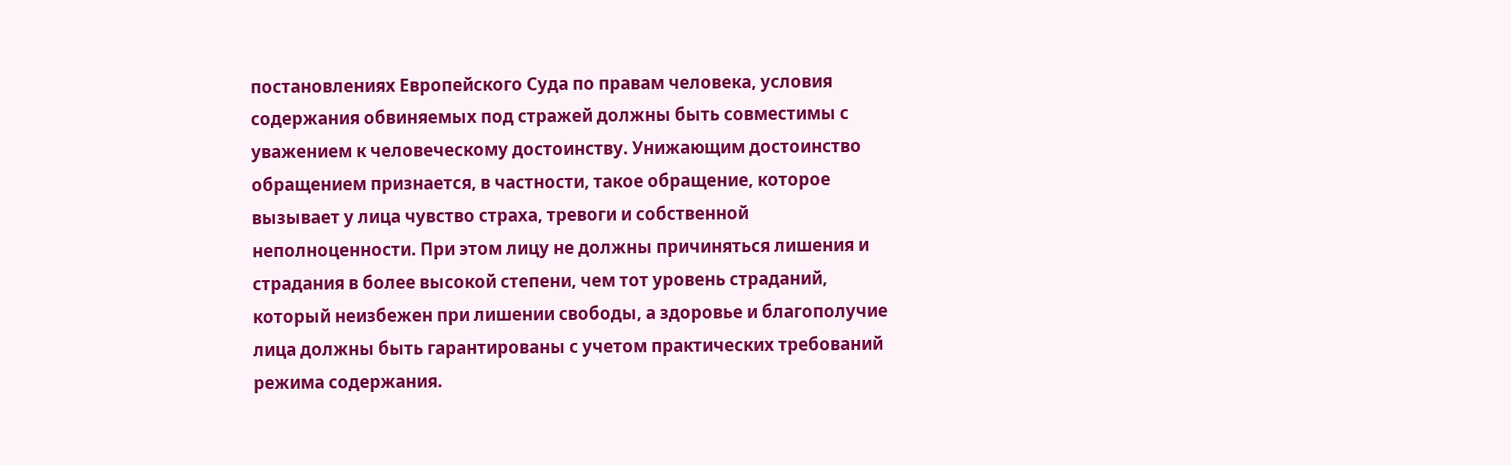постановлениях Европейского Суда по правам человека, условия содержания обвиняемых под стражей должны быть совместимы с уважением к человеческому достоинству. Унижающим достоинство обращением признается, в частности, такое обращение, которое вызывает у лица чувство страха, тревоги и собственной неполноценности. При этом лицу не должны причиняться лишения и страдания в более высокой степени, чем тот уровень страданий, который неизбежен при лишении свободы, а здоровье и благополучие лица должны быть гарантированы с учетом практических требований режима содержания.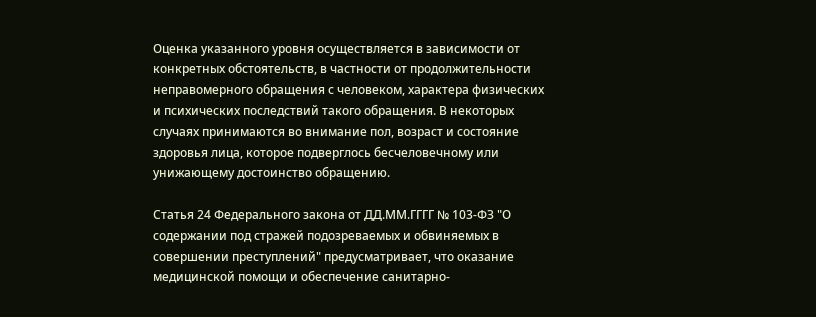Оценка указанного уровня осуществляется в зависимости от конкретных обстоятельств, в частности от продолжительности неправомерного обращения с человеком, характера физических и психических последствий такого обращения. В некоторых случаях принимаются во внимание пол, возраст и состояние здоровья лица, которое подверглось бесчеловечному или унижающему достоинство обращению.

Статья 24 Федерального закона от ДД.ММ.ГГГГ № 103-ФЗ "О содержании под стражей подозреваемых и обвиняемых в совершении преступлений" предусматривает, что оказание медицинской помощи и обеспечение санитарно-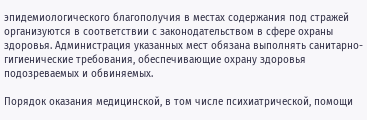эпидемиологического благополучия в местах содержания под стражей организуются в соответствии с законодательством в сфере охраны здоровья. Администрация указанных мест обязана выполнять санитарно-гигиенические требования, обеспечивающие охрану здоровья подозреваемых и обвиняемых.

Порядок оказания медицинской, в том числе психиатрической, помощи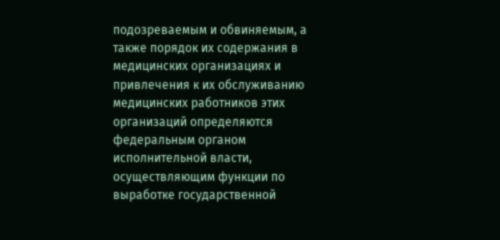подозреваемым и обвиняемым, а также порядок их содержания в медицинских организациях и привлечения к их обслуживанию медицинских работников этих организаций определяются федеральным органом исполнительной власти, осуществляющим функции по выработке государственной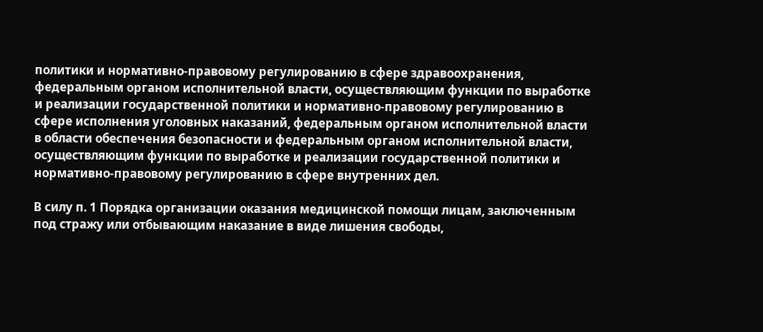политики и нормативно-правовому регулированию в сфере здравоохранения, федеральным органом исполнительной власти, осуществляющим функции по выработке и реализации государственной политики и нормативно-правовому регулированию в сфере исполнения уголовных наказаний, федеральным органом исполнительной власти в области обеспечения безопасности и федеральным органом исполнительной власти, осуществляющим функции по выработке и реализации государственной политики и нормативно-правовому регулированию в сфере внутренних дел.

В силу п. 1 Порядка организации оказания медицинской помощи лицам, заключенным под стражу или отбывающим наказание в виде лишения свободы,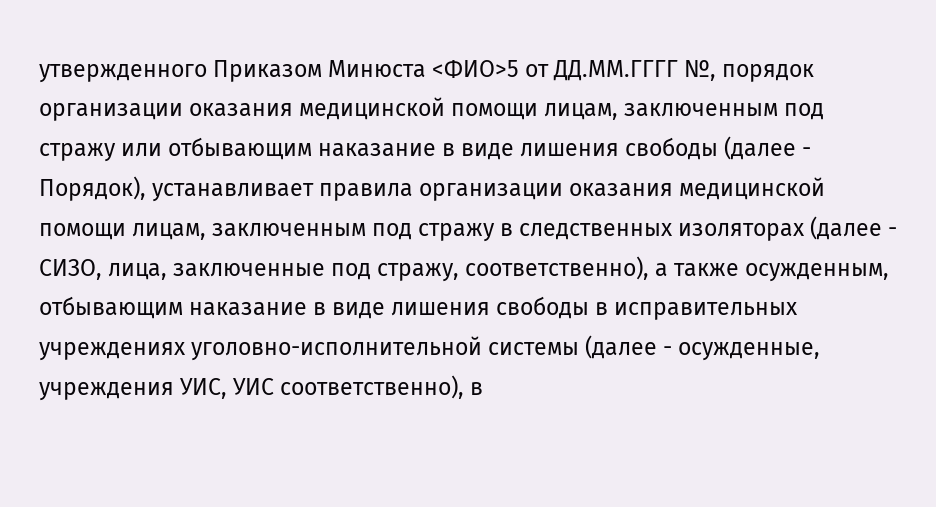утвержденного Приказом Минюста <ФИО>5 от ДД.ММ.ГГГГ №, порядок организации оказания медицинской помощи лицам, заключенным под стражу или отбывающим наказание в виде лишения свободы (далее - Порядок), устанавливает правила организации оказания медицинской помощи лицам, заключенным под стражу в следственных изоляторах (далее - СИЗО, лица, заключенные под стражу, соответственно), а также осужденным, отбывающим наказание в виде лишения свободы в исправительных учреждениях уголовно-исполнительной системы (далее - осужденные, учреждения УИС, УИС соответственно), в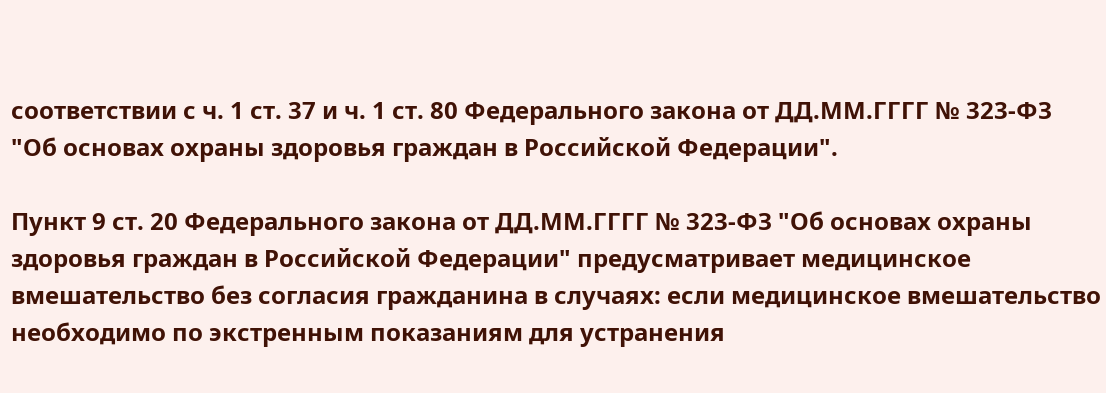соответствии с ч. 1 ст. 37 и ч. 1 ст. 80 Федерального закона от ДД.ММ.ГГГГ № 323-ФЗ "Об основах охраны здоровья граждан в Российской Федерации".

Пункт 9 ст. 20 Федерального закона от ДД.ММ.ГГГГ № 323-ФЗ "Об основах охраны здоровья граждан в Российской Федерации" предусматривает медицинское вмешательство без согласия гражданина в случаях: если медицинское вмешательство необходимо по экстренным показаниям для устранения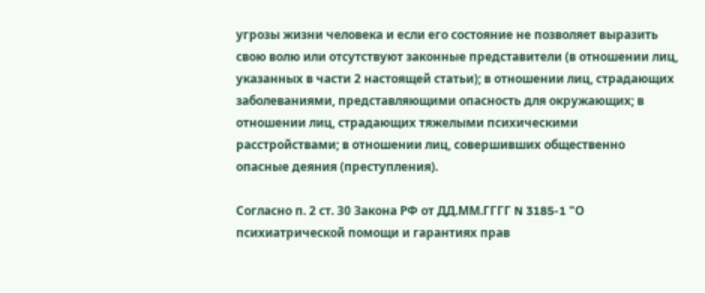угрозы жизни человека и если его состояние не позволяет выразить свою волю или отсутствуют законные представители (в отношении лиц, указанных в части 2 настоящей статьи); в отношении лиц, страдающих заболеваниями, представляющими опасность для окружающих; в отношении лиц, страдающих тяжелыми психическими расстройствами; в отношении лиц, совершивших общественно опасные деяния (преступления).

Согласно п. 2 ст. 30 Закона РФ от ДД.ММ.ГГГГ N 3185-1 "О психиатрической помощи и гарантиях прав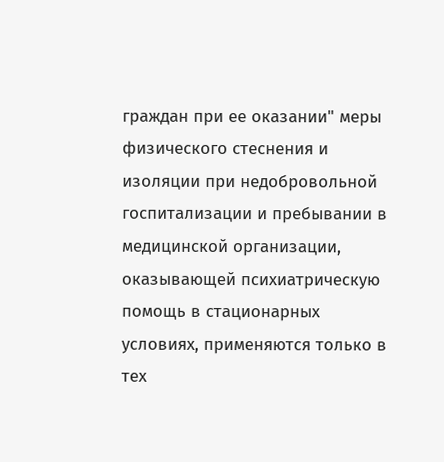граждан при ее оказании" меры физического стеснения и изоляции при недобровольной госпитализации и пребывании в медицинской организации, оказывающей психиатрическую помощь в стационарных условиях, применяются только в тех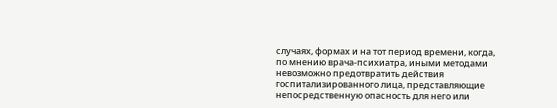случаях, формах и на тот период времени, когда, по мнению врача-психиатра, иными методами невозможно предотвратить действия госпитализированного лица, представляющие непосредственную опасность для него или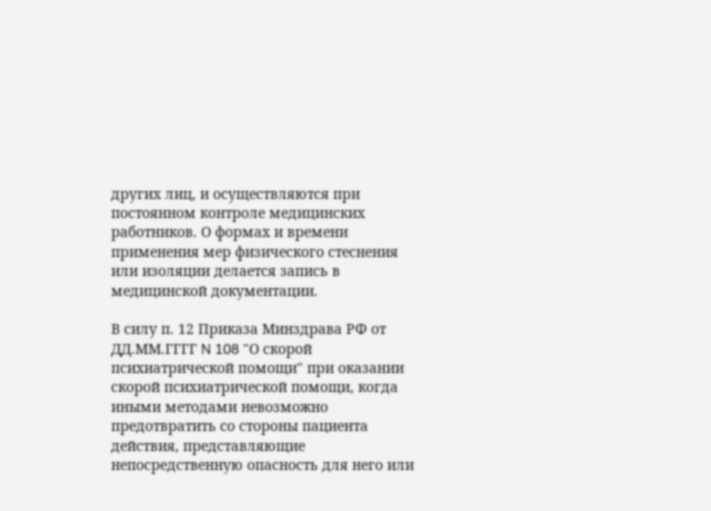других лиц, и осуществляются при постоянном контроле медицинских работников. О формах и времени применения мер физического стеснения или изоляции делается запись в медицинской документации.

В силу п. 12 Приказа Минздрава РФ от ДД.ММ.ГГГГ N 108 "О скорой психиатрической помощи" при оказании скорой психиатрической помощи, когда иными методами невозможно предотвратить со стороны пациента действия, представляющие непосредственную опасность для него или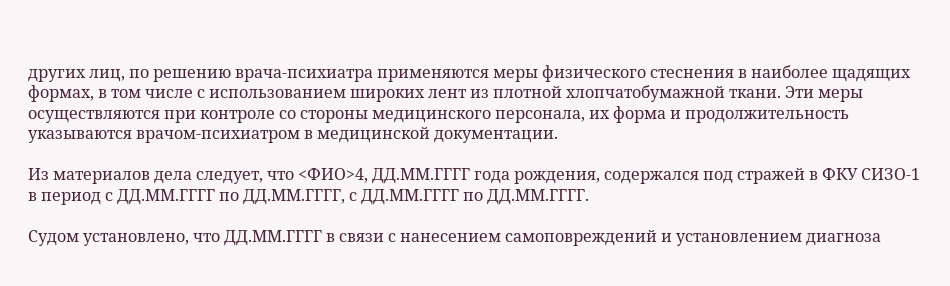других лиц, по решению врача-психиатра применяются меры физического стеснения в наиболее щадящих формах, в том числе с использованием широких лент из плотной хлопчатобумажной ткани. Эти меры осуществляются при контроле со стороны медицинского персонала, их форма и продолжительность указываются врачом-психиатром в медицинской документации.

Из материалов дела следует, что <ФИО>4, ДД.ММ.ГГГГ года рождения, содержался под стражей в ФКУ СИЗО-1 в период с ДД.ММ.ГГГГ по ДД.ММ.ГГГГ, с ДД.ММ.ГГГГ по ДД.ММ.ГГГГ.

Судом установлено, что ДД.ММ.ГГГГ в связи с нанесением самоповреждений и установлением диагноза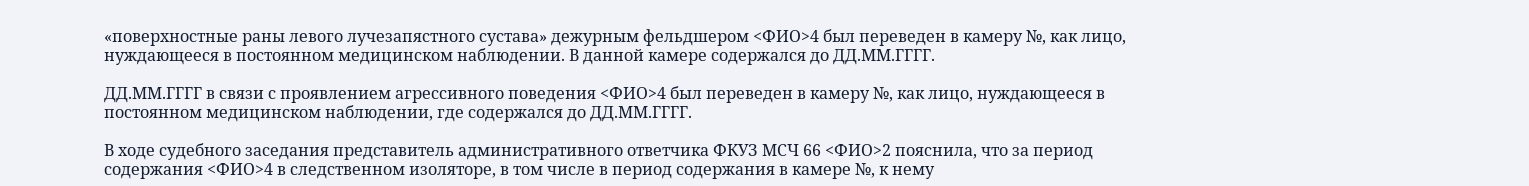«поверхностные раны левого лучезапястного сустава» дежурным фельдшером <ФИО>4 был переведен в камеру №, как лицо, нуждающееся в постоянном медицинском наблюдении. В данной камере содержался до ДД.ММ.ГГГГ.

ДД.ММ.ГГГГ в связи с проявлением агрессивного поведения <ФИО>4 был переведен в камеру №, как лицо, нуждающееся в постоянном медицинском наблюдении, где содержался до ДД.ММ.ГГГГ.

В ходе судебного заседания представитель административного ответчика ФКУЗ МСЧ 66 <ФИО>2 пояснила, что за период содержания <ФИО>4 в следственном изоляторе, в том числе в период содержания в камере №, к нему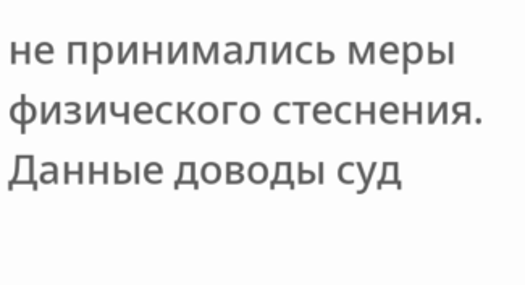не принимались меры физического стеснения. Данные доводы суд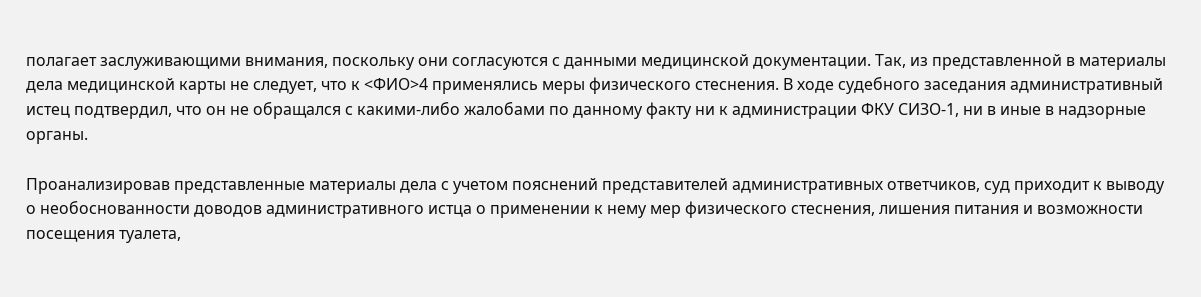полагает заслуживающими внимания, поскольку они согласуются с данными медицинской документации. Так, из представленной в материалы дела медицинской карты не следует, что к <ФИО>4 применялись меры физического стеснения. В ходе судебного заседания административный истец подтвердил, что он не обращался с какими-либо жалобами по данному факту ни к администрации ФКУ СИЗО-1, ни в иные в надзорные органы.

Проанализировав представленные материалы дела с учетом пояснений представителей административных ответчиков, суд приходит к выводу о необоснованности доводов административного истца о применении к нему мер физического стеснения, лишения питания и возможности посещения туалета,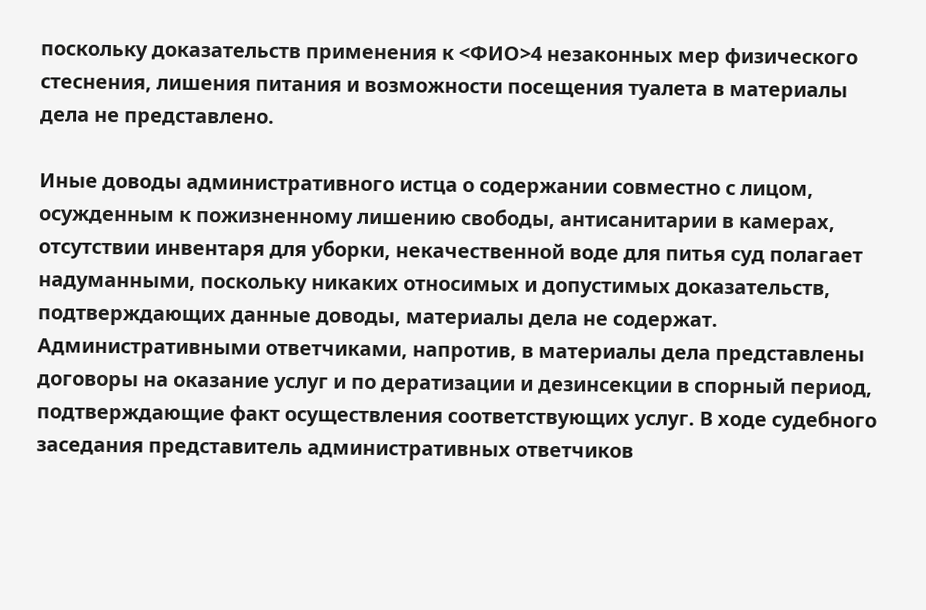поскольку доказательств применения к <ФИО>4 незаконных мер физического стеснения, лишения питания и возможности посещения туалета в материалы дела не представлено.

Иные доводы административного истца о содержании совместно с лицом, осужденным к пожизненному лишению свободы, антисанитарии в камерах, отсутствии инвентаря для уборки, некачественной воде для питья суд полагает надуманными, поскольку никаких относимых и допустимых доказательств, подтверждающих данные доводы, материалы дела не содержат. Административными ответчиками, напротив, в материалы дела представлены договоры на оказание услуг и по дератизации и дезинсекции в спорный период, подтверждающие факт осуществления соответствующих услуг. В ходе судебного заседания представитель административных ответчиков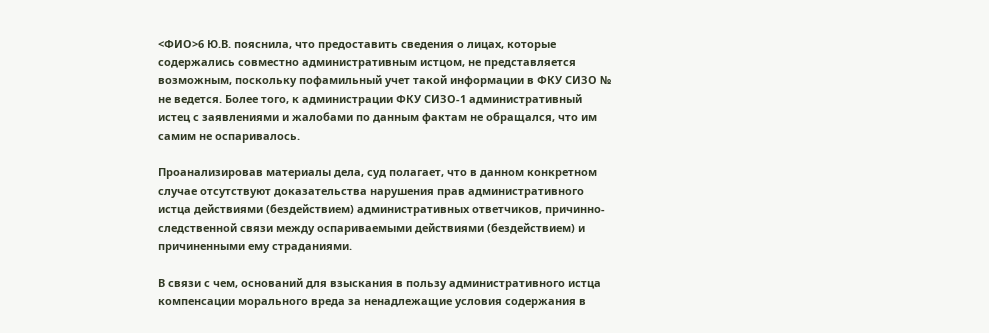<ФИО>6 Ю.В. пояснила, что предоставить сведения о лицах, которые содержались совместно административным истцом, не представляется возможным, поскольку пофамильный учет такой информации в ФКУ СИЗО № не ведется. Более того, к администрации ФКУ СИЗО-1 административный истец с заявлениями и жалобами по данным фактам не обращался, что им самим не оспаривалось.

Проанализировав материалы дела, суд полагает, что в данном конкретном случае отсутствуют доказательства нарушения прав административного истца действиями (бездействием) административных ответчиков, причинно-следственной связи между оспариваемыми действиями (бездействием) и причиненными ему страданиями.

В связи с чем, оснований для взыскания в пользу административного истца компенсации морального вреда за ненадлежащие условия содержания в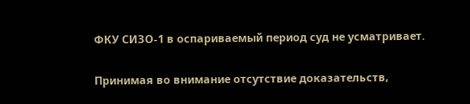ФКУ СИЗО-1 в оспариваемый период суд не усматривает.

Принимая во внимание отсутствие доказательств,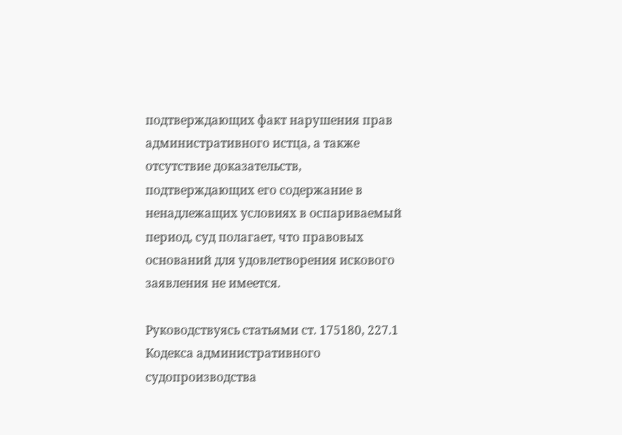подтверждающих факт нарушения прав административного истца, а также отсутствие доказательств, подтверждающих его содержание в ненадлежащих условиях в оспариваемый период, суд полагает, что правовых оснований для удовлетворения искового заявления не имеется.

Руководствуясь статьями ст. 175180, 227.1 Кодекса административного судопроизводства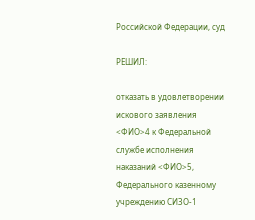Российской Федерации, суд

РЕШИЛ:

отказать в удовлетворении искового заявления <ФИО>4 к Федеральной службе исполнения наказаний <ФИО>5, Федерального казенному учреждению СИЗО-1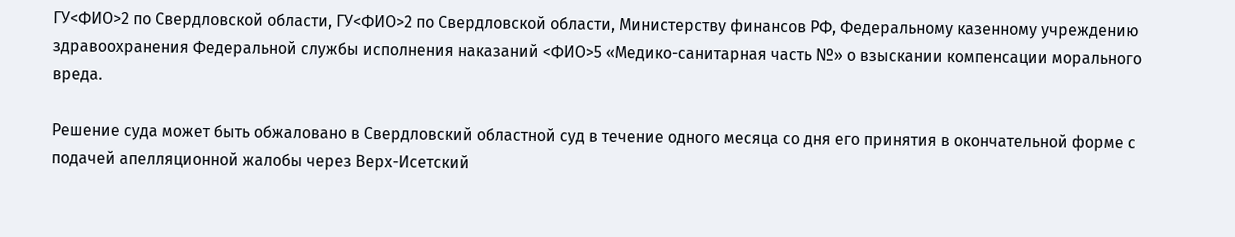ГУ<ФИО>2 по Свердловской области, ГУ<ФИО>2 по Свердловской области, Министерству финансов РФ, Федеральному казенному учреждению здравоохранения Федеральной службы исполнения наказаний <ФИО>5 «Медико-санитарная часть №» о взыскании компенсации морального вреда.

Решение суда может быть обжаловано в Свердловский областной суд в течение одного месяца со дня его принятия в окончательной форме с подачей апелляционной жалобы через Верх-Исетский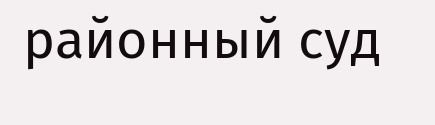районный суд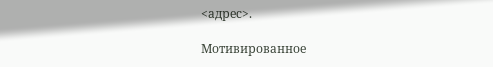<адрес>.

Мотивированное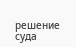решение суда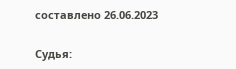составлено 26.06.2023

Судья: